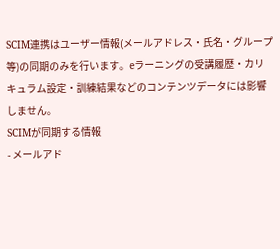SCIM連携はユーザー情報(メールアドレス・氏名・グループ等)の同期のみを行います。eラーニングの受講履歴・カリキュラム設定・訓練結果などのコンテンツデータには影響しません。
SCIMが同期する情報
- メールアド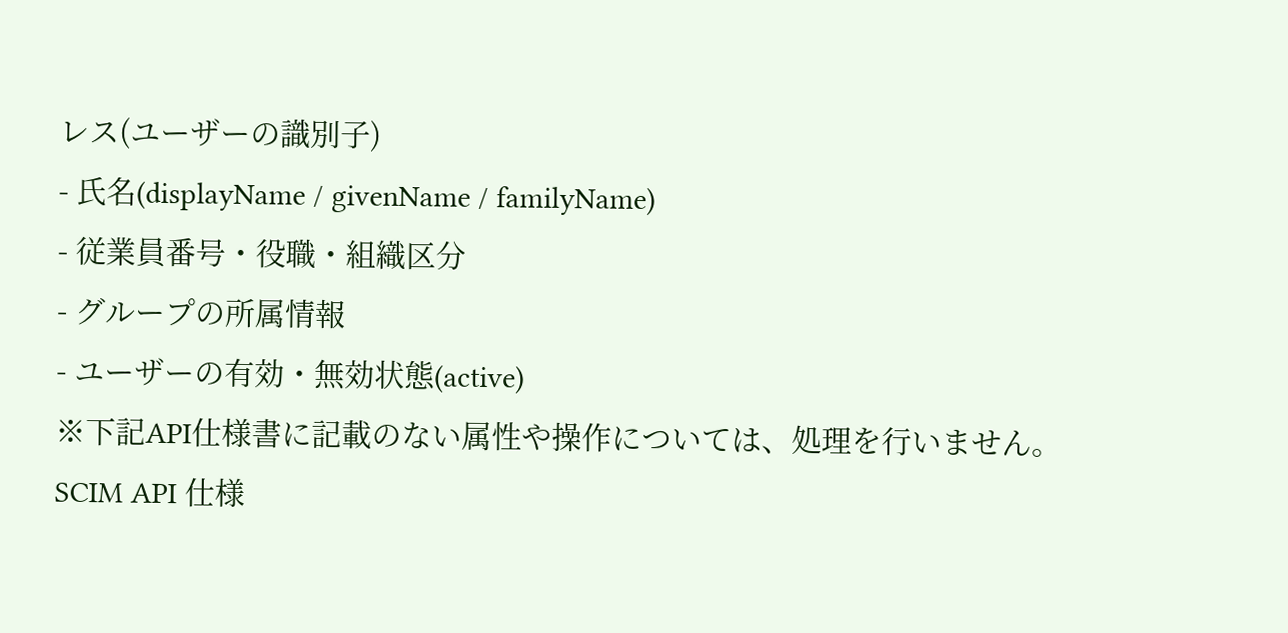レス(ユーザーの識別子)
- 氏名(displayName / givenName / familyName)
- 従業員番号・役職・組織区分
- グループの所属情報
- ユーザーの有効・無効状態(active)
※下記API仕様書に記載のない属性や操作については、処理を行いません。
SCIM API 仕様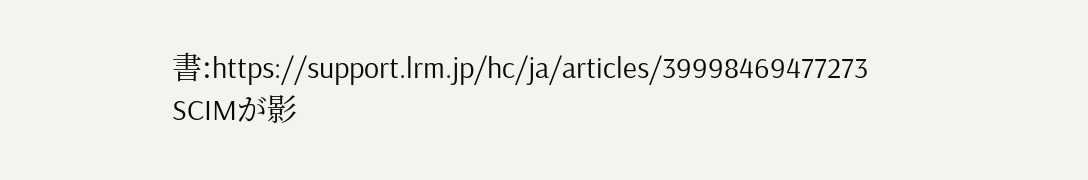書:https://support.lrm.jp/hc/ja/articles/39998469477273
SCIMが影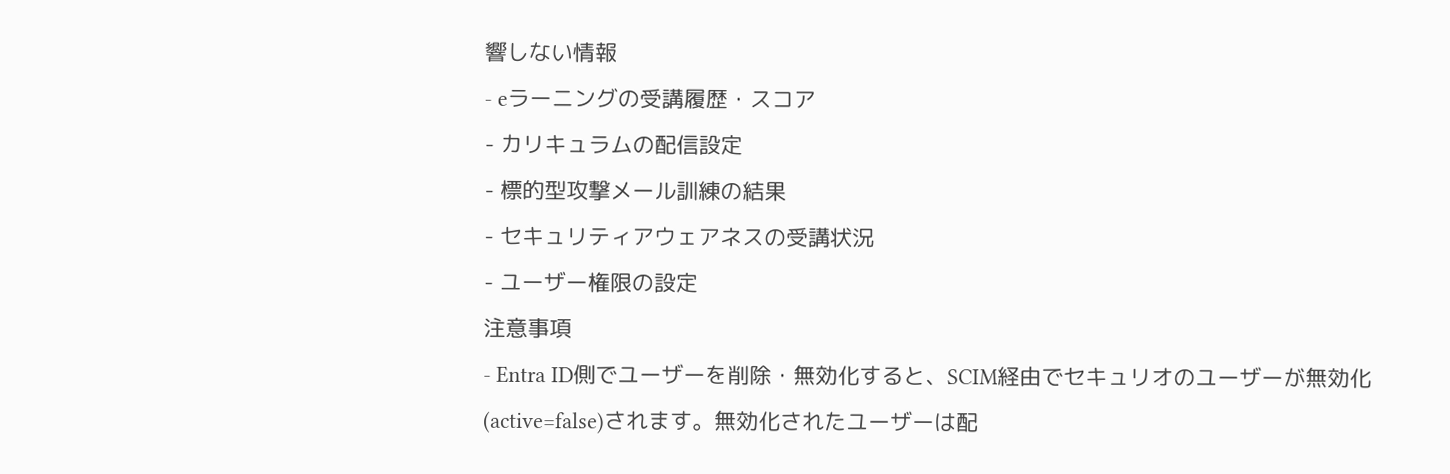響しない情報
- eラーニングの受講履歴・スコア
- カリキュラムの配信設定
- 標的型攻撃メール訓練の結果
- セキュリティアウェアネスの受講状況
- ユーザー権限の設定
注意事項
- Entra ID側でユーザーを削除・無効化すると、SCIM経由でセキュリオのユーザーが無効化(active=false)されます。無効化されたユーザーは配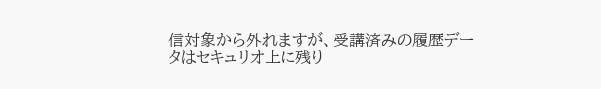信対象から外れますが、受講済みの履歴データはセキュリオ上に残り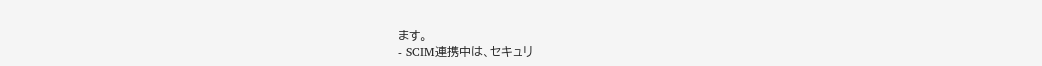ます。
- SCIM連携中は、セキュリ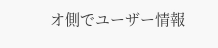オ側でユーザー情報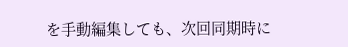を手動編集しても、次回同期時に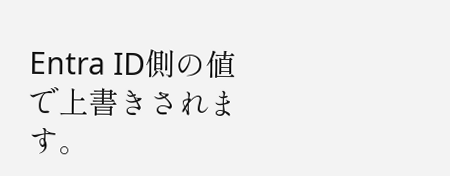Entra ID側の値で上書きされます。